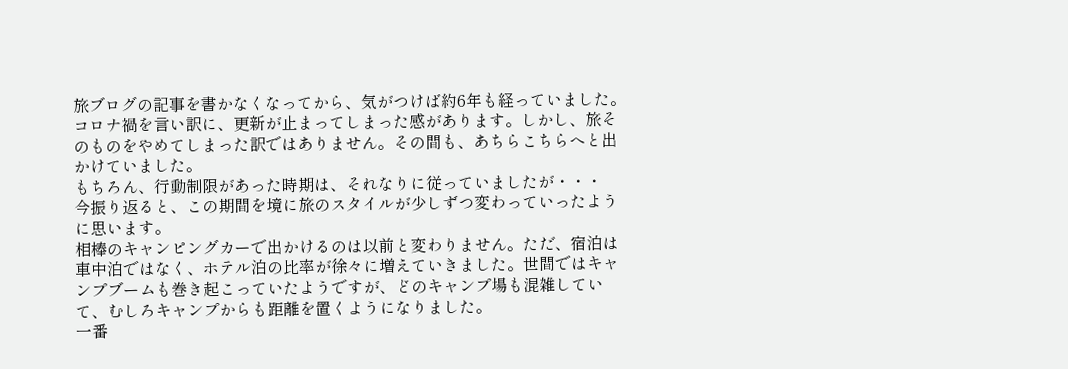旅ブログの記事を書かなくなってから、気がつけば約6年も経っていました。コロナ禍を言い訳に、更新が止まってしまった感があります。しかし、旅そのものをやめてしまった訳ではありません。その間も、あちらこちらへと出かけていました。
もちろん、行動制限があった時期は、それなりに従っていましたが・・・
今振り返ると、この期間を境に旅のスタイルが少しずつ変わっていったように思います。
相棒のキャンピングカーで出かけるのは以前と変わりません。ただ、宿泊は車中泊ではなく、ホテル泊の比率が徐々に増えていきました。世間ではキャンプブームも巻き起こっていたようですが、どのキャンプ場も混雑していて、むしろキャンプからも距離を置くようになりました。
一番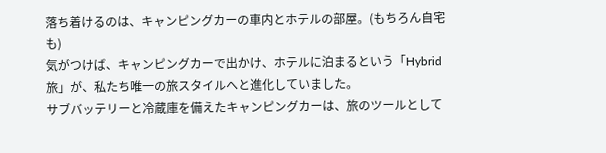落ち着けるのは、キャンピングカーの車内とホテルの部屋。(もちろん自宅も)
気がつけば、キャンピングカーで出かけ、ホテルに泊まるという「Hybrid旅」が、私たち唯一の旅スタイルへと進化していました。
サブバッテリーと冷蔵庫を備えたキャンピングカーは、旅のツールとして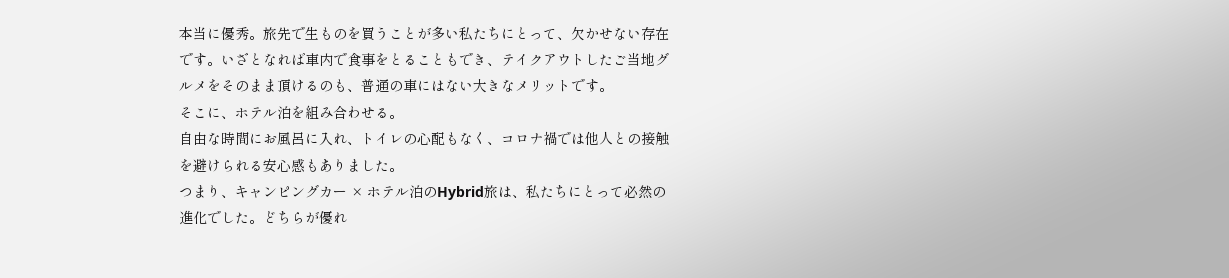本当に優秀。旅先で生ものを買うことが多い私たちにとって、欠かせない存在です。いざとなれば車内で食事をとることもでき、テイクアウトしたご当地グルメをそのまま頂けるのも、普通の車にはない大きなメリットです。
そこに、ホテル泊を組み合わせる。
自由な時間にお風呂に入れ、トイレの心配もなく、コロナ禍では他人との接触を避けられる安心感もありました。
つまり、キャンピングカー × ホテル泊のHybrid旅は、私たちにとって必然の進化でした。どちらが優れ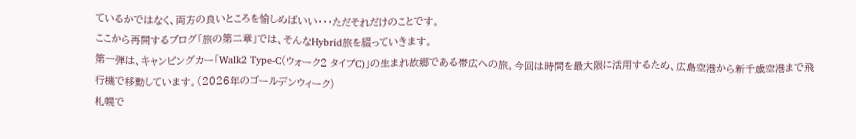ているかではなく、両方の良いところを愉しめばいい・・・ただそれだけのことです。
ここから再開するブログ「旅の第二章」では、そんなHybrid旅を綴っていきます。
第一弾は、キャンピングカー「Walk2 Type‑C(ウォーク2 タイプC)」の生まれ故郷である帯広への旅。今回は時間を最大限に活用するため、広島空港から新千歳空港まで飛行機で移動しています。(2026年のゴールデンウィーク)
札幌で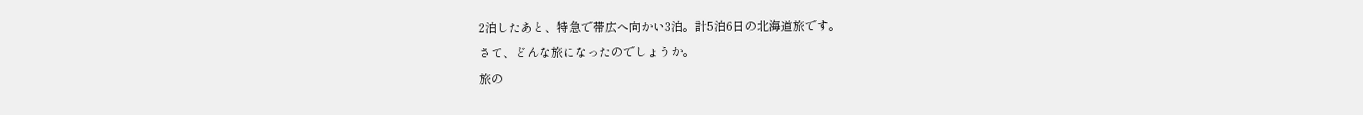2泊したあと、特急で帯広へ向かい3泊。計5泊6日の北海道旅です。
さて、どんな旅になったのでしょうか。
旅の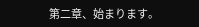第二章、始まります。